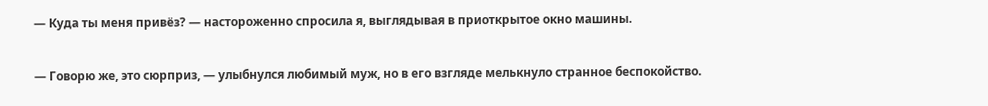— Куда ты меня привёз? — настороженно спросила я, выглядывая в приоткрытое окно машины.

— Говорю же, это сюрприз, — улыбнулся любимый муж, но в его взгляде мелькнуло странное беспокойство.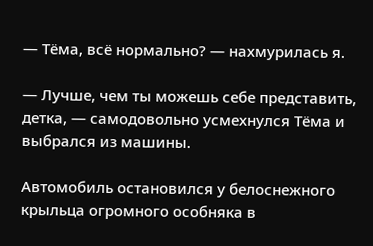— Тёма, всё нормально? — нахмурилась я.

— Лучше, чем ты можешь себе представить, детка, — самодовольно усмехнулся Тёма и выбрался из машины.

Автомобиль остановился у белоснежного крыльца огромного особняка в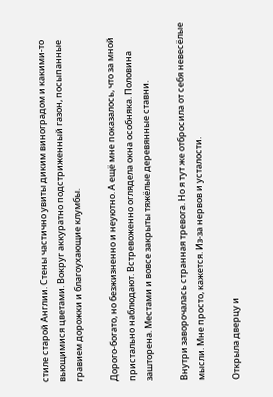стиле старой Англии. Стены частично увиты диким виноградом и какими-то вьющимися цветами. Вокруг аккуратно подстриженный газон, посыпанные гравием дорожки и благоухающие клумбы.

Дорого-богато, но безжизненно и неуютно. А ещё мне показалось, что за мной пристально наблюдают. Встревоженно оглядела окна особняка. Половина зашторена. Местами и вовсе закрыты тяжёлые деревянные ставни.

Внутри заворочалась странная тревога. Но я тут же отбросила от себя невесёлые мысли. Мне просто, кажется. Из-за нервов и усталости.

Открыла дверцу и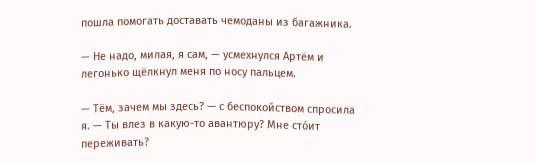пошла помогать доставать чемоданы из багажника.

— Не надо, милая, я сам, — усмехнулся Артём и легонько щёлкнул меня по носу пальцем.

— Тём, зачем мы здесь? — с беспокойством спросила я. — Ты влез в какую-то авантюру? Мне сто́ит переживать?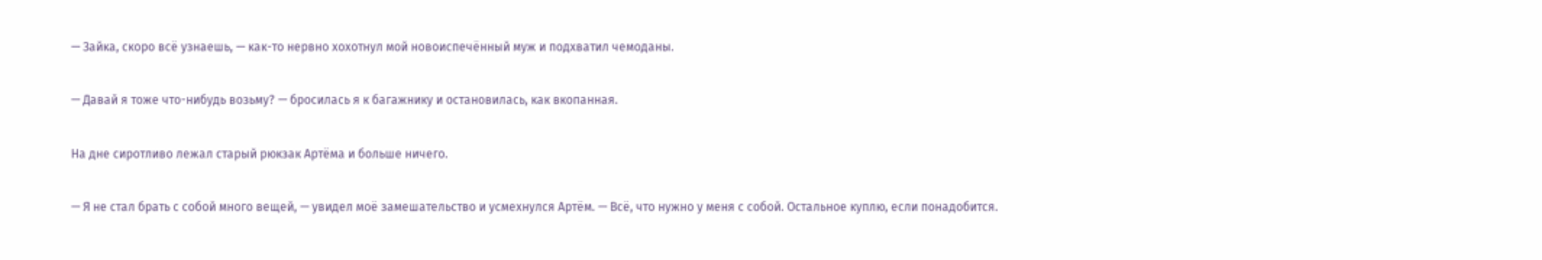— Зайка, скоро всё узнаешь, — как-то нервно хохотнул мой новоиспечённый муж и подхватил чемоданы.

— Давай я тоже что-нибудь возьму? — бросилась я к багажнику и остановилась, как вкопанная.

На дне сиротливо лежал старый рюкзак Артёма и больше ничего.

— Я не стал брать с собой много вещей, — увидел моё замешательство и усмехнулся Артём. — Всё, что нужно у меня с собой. Остальное куплю, если понадобится.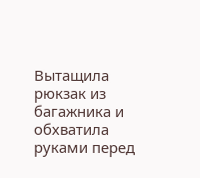Вытащила рюкзак из багажника и обхватила руками перед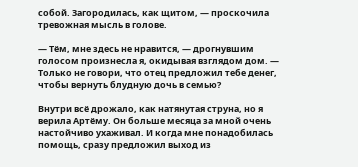собой. Загородилась, как щитом, — проскочила тревожная мысль в голове.

— Тём, мне здесь не нравится, — дрогнувшим голосом произнесла я, окидывая взглядом дом. — Только не говори, что отец предложил тебе денег, чтобы вернуть блудную дочь в семью?

Внутри всё дрожало, как натянутая струна, но я верила Артёму. Он больше месяца за мной очень настойчиво ухаживал. И когда мне понадобилась помощь, сразу предложил выход из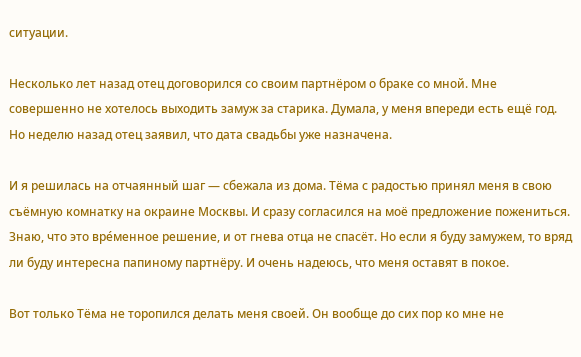ситуации.

Несколько лет назад отец договорился со своим партнёром о браке со мной. Мне совершенно не хотелось выходить замуж за старика. Думала, у меня впереди есть ещё год. Но неделю назад отец заявил, что дата свадьбы уже назначена.

И я решилась на отчаянный шаг — сбежала из дома. Тёма с радостью принял меня в свою съёмную комнатку на окраине Москвы. И сразу согласился на моё предложение пожениться. Знаю, что это вре́менное решение, и от гнева отца не спасёт. Но если я буду замужем, то вряд ли буду интересна папиному партнёру. И очень надеюсь, что меня оставят в покое.

Вот только Тёма не торопился делать меня своей. Он вообще до сих пор ко мне не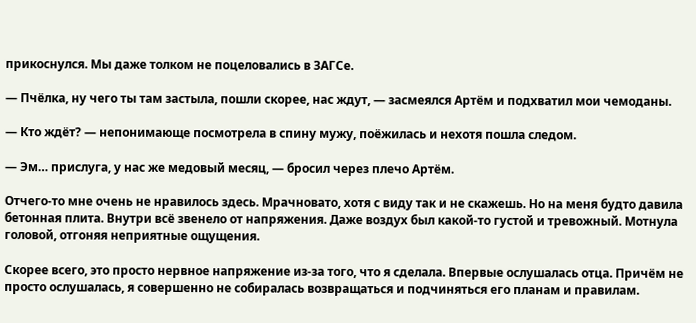прикоснулся. Мы даже толком не поцеловались в ЗАГСе.

— Пчёлка, ну чего ты там застыла, пошли скорее, нас ждут, — засмеялся Артём и подхватил мои чемоданы.

— Кто ждёт? — непонимающе посмотрела в спину мужу, поёжилась и нехотя пошла следом.

— Эм… прислуга, у нас же медовый месяц, — бросил через плечо Артём.

Отчего-то мне очень не нравилось здесь. Мрачновато, хотя с виду так и не скажешь. Но на меня будто давила бетонная плита. Внутри всё звенело от напряжения. Даже воздух был какой-то густой и тревожный. Мотнула головой, отгоняя неприятные ощущения.

Скорее всего, это просто нервное напряжение из-за того, что я сделала. Впервые ослушалась отца. Причём не просто ослушалась, я совершенно не собиралась возвращаться и подчиняться его планам и правилам.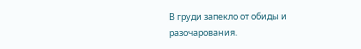В груди запекло от обиды и разочарования.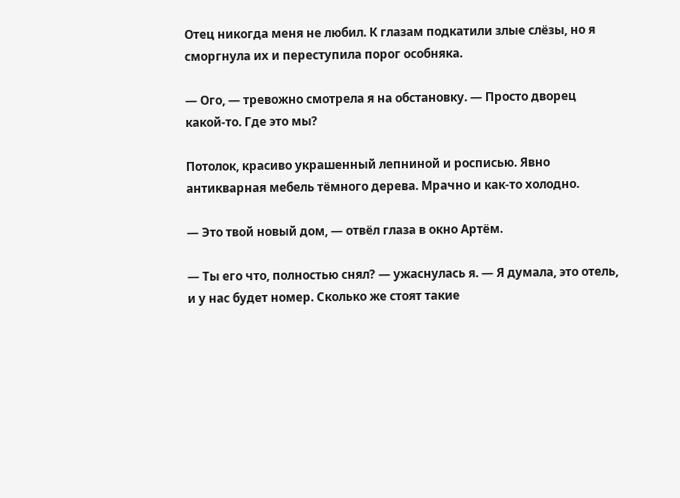Отец никогда меня не любил. К глазам подкатили злые слёзы, но я сморгнула их и переступила порог особняка.

— Ого, — тревожно смотрела я на обстановку. — Просто дворец какой-то. Где это мы?

Потолок, красиво украшенный лепниной и росписью. Явно антикварная мебель тёмного дерева. Мрачно и как-то холодно.

— Это твой новый дом, — отвёл глаза в окно Артём.

— Ты его что, полностью снял? — ужаснулась я. — Я думала, это отель, и у нас будет номер. Сколько же стоят такие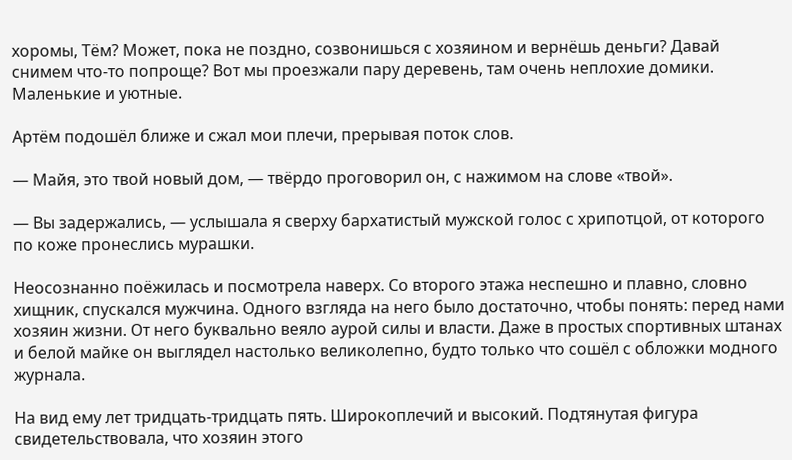хоромы, Тём? Может, пока не поздно, созвонишься с хозяином и вернёшь деньги? Давай снимем что-то попроще? Вот мы проезжали пару деревень, там очень неплохие домики. Маленькие и уютные.

Артём подошёл ближе и сжал мои плечи, прерывая поток слов.

— Майя, это твой новый дом, — твёрдо проговорил он, с нажимом на слове «твой».

— Вы задержались, — услышала я сверху бархатистый мужской голос с хрипотцой, от которого по коже пронеслись мурашки.

Неосознанно поёжилась и посмотрела наверх. Со второго этажа неспешно и плавно, словно хищник, спускался мужчина. Одного взгляда на него было достаточно, чтобы понять: перед нами хозяин жизни. От него буквально веяло аурой силы и власти. Даже в простых спортивных штанах и белой майке он выглядел настолько великолепно, будто только что сошёл с обложки модного журнала.

На вид ему лет тридцать-тридцать пять. Широкоплечий и высокий. Подтянутая фигура свидетельствовала, что хозяин этого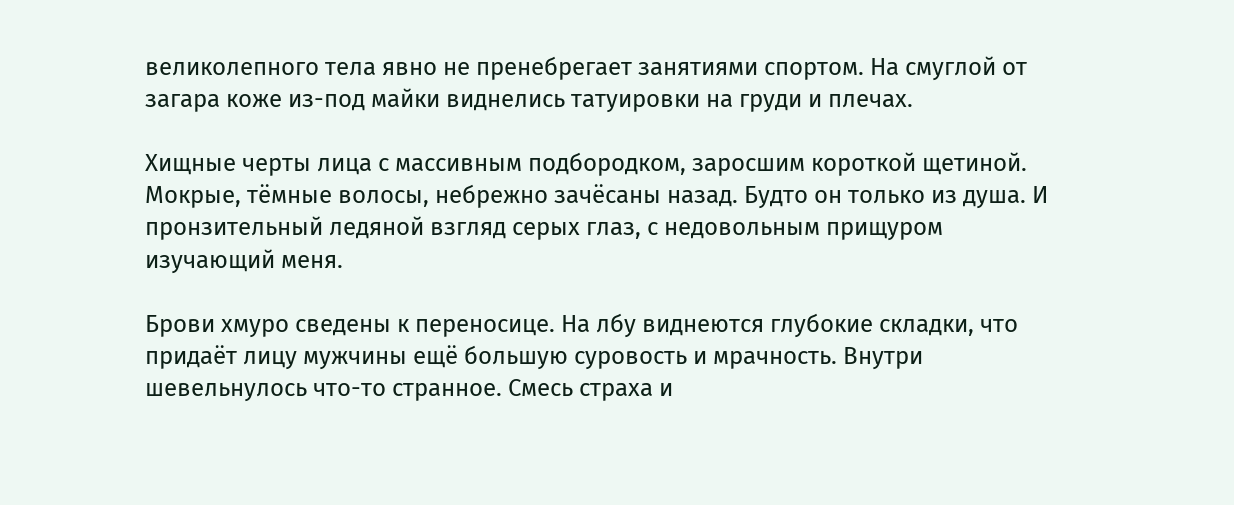великолепного тела явно не пренебрегает занятиями спортом. На смуглой от загара коже из-под майки виднелись татуировки на груди и плечах.

Хищные черты лица с массивным подбородком, заросшим короткой щетиной. Мокрые, тёмные волосы, небрежно зачёсаны назад. Будто он только из душа. И пронзительный ледяной взгляд серых глаз, с недовольным прищуром изучающий меня.

Брови хмуро сведены к переносице. На лбу виднеются глубокие складки, что придаёт лицу мужчины ещё большую суровость и мрачность. Внутри шевельнулось что-то странное. Смесь страха и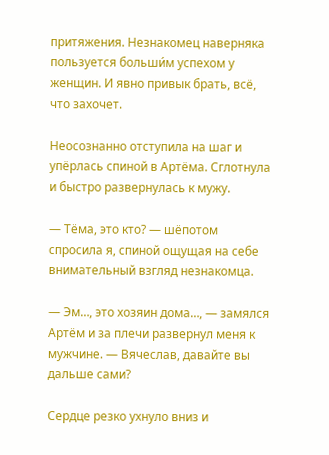притяжения. Незнакомец наверняка пользуется больши́м успехом у женщин. И явно привык брать, всё, что захочет.

Неосознанно отступила на шаг и упёрлась спиной в Артёма. Сглотнула и быстро развернулась к мужу.

— Тёма, это кто? — шёпотом спросила я, спиной ощущая на себе внимательный взгляд незнакомца.

— Эм…, это хозяин дома…, — замялся Артём и за плечи развернул меня к мужчине. — Вячеслав, давайте вы дальше сами?

Сердце резко ухнуло вниз и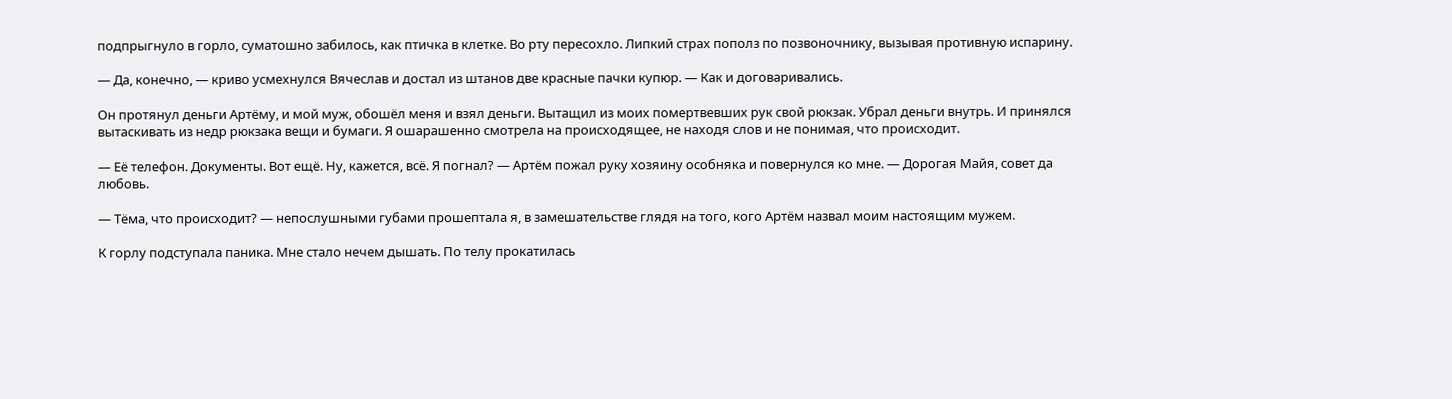подпрыгнуло в горло, суматошно забилось, как птичка в клетке. Во рту пересохло. Липкий страх пополз по позвоночнику, вызывая противную испарину.

— Да, конечно, — криво усмехнулся Вячеслав и достал из штанов две красные пачки купюр. — Как и договаривались.

Он протянул деньги Артёму, и мой муж, обошёл меня и взял деньги. Вытащил из моих помертвевших рук свой рюкзак. Убрал деньги внутрь. И принялся вытаскивать из недр рюкзака вещи и бумаги. Я ошарашенно смотрела на происходящее, не находя слов и не понимая, что происходит.

— Её телефон. Документы. Вот ещё. Ну, кажется, всё. Я погнал? — Артём пожал руку хозяину особняка и повернулся ко мне. — Дорогая Майя, совет да любовь.

— Тёма, что происходит? — непослушными губами прошептала я, в замешательстве глядя на того, кого Артём назвал моим настоящим мужем.

К горлу подступала паника. Мне стало нечем дышать. По телу прокатилась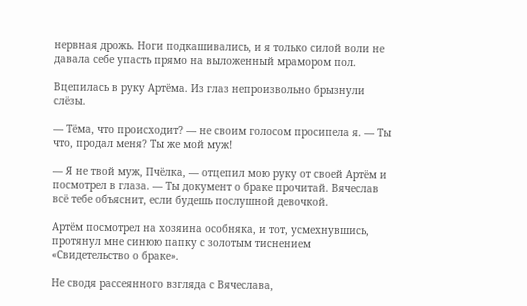нервная дрожь. Ноги подкашивались, и я только силой воли не давала себе упасть прямо на выложенный мрамором пол.

Вцепилась в руку Артёма. Из глаз непроизвольно брызнули слёзы.

— Тёма, что происходит? — не своим голосом просипела я. — Ты что, продал меня? Ты же мой муж!

— Я не твой муж, Пчёлка, — отцепил мою руку от своей Артём и посмотрел в глаза. — Ты документ о браке прочитай. Вячеслав всё тебе объяснит, если будешь послушной девочкой.

Артём посмотрел на хозяина особняка, и тот, усмехнувшись, протянул мне синюю папку с золотым тиснением «Свидетельство о браке».

Не сводя рассеянного взгляда с Вячеслава,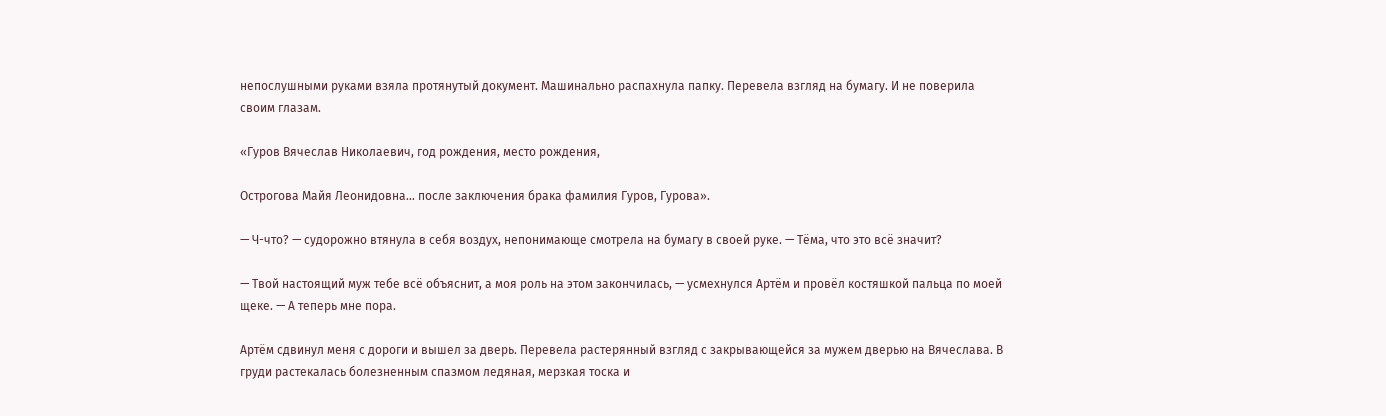непослушными руками взяла протянутый документ. Машинально распахнула папку. Перевела взгляд на бумагу. И не поверила своим глазам.

«Гуров Вячеслав Николаевич, год рождения, место рождения,

Острогова Майя Леонидовна... после заключения брака фамилия Гуров, Гурова».

— Ч-что? — судорожно втянула в себя воздух, непонимающе смотрела на бумагу в своей руке. — Тёма, что это всё значит?

— Твой настоящий муж тебе всё объяснит, а моя роль на этом закончилась, — усмехнулся Артём и провёл костяшкой пальца по моей щеке. — А теперь мне пора.

Артём сдвинул меня с дороги и вышел за дверь. Перевела растерянный взгляд с закрывающейся за мужем дверью на Вячеслава. В груди растекалась болезненным спазмом ледяная, мерзкая тоска и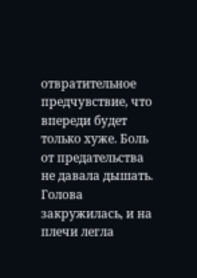отвратительное предчувствие, что впереди будет только хуже. Боль от предательства не давала дышать. Голова закружилась, и на плечи легла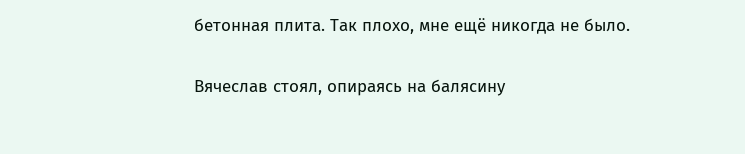бетонная плита. Так плохо, мне ещё никогда не было.

Вячеслав стоял, опираясь на балясину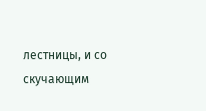лестницы, и со скучающим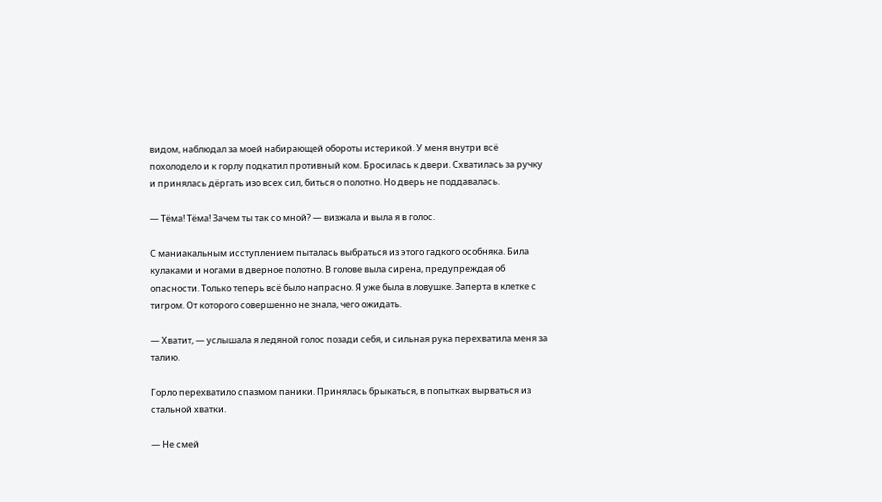видом, наблюдал за моей набирающей обороты истерикой. У меня внутри всё похолодело и к горлу подкатил противный ком. Бросилась к двери. Схватилась за ручку и принялась дёргать изо всех сил, биться о полотно. Но дверь не поддавалась.

— Тёма! Тёма! Зачем ты так со мной? — визжала и выла я в голос.

С маниакальным исступлением пыталась выбраться из этого гадкого особняка. Била кулаками и ногами в дверное полотно. В голове выла сирена, предупреждая об опасности. Только теперь всё было напрасно. Я уже была в ловушке. Заперта в клетке с тигром. От которого совершенно не знала, чего ожидать.

— Хватит, — услышала я ледяной голос позади себя, и сильная рука перехватила меня за талию.

Горло перехватило спазмом паники. Принялась брыкаться, в попытках вырваться из стальной хватки.

— Не смей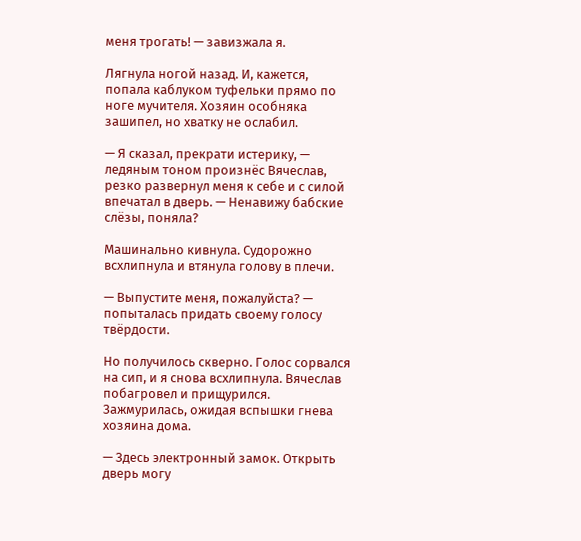меня трогать! — завизжала я.

Лягнула ногой назад. И, кажется, попала каблуком туфельки прямо по ноге мучителя. Хозяин особняка зашипел, но хватку не ослабил.

— Я сказал, прекрати истерику, — ледяным тоном произнёс Вячеслав, резко развернул меня к себе и с силой впечатал в дверь. — Ненавижу бабские слёзы, поняла?

Машинально кивнула. Судорожно всхлипнула и втянула голову в плечи.

— Выпустите меня, пожалуйста? — попыталась придать своему голосу твёрдости.

Но получилось скверно. Голос сорвался на сип, и я снова всхлипнула. Вячеслав побагровел и прищурился. Зажмурилась, ожидая вспышки гнева хозяина дома.

— Здесь электронный замок. Открыть дверь могу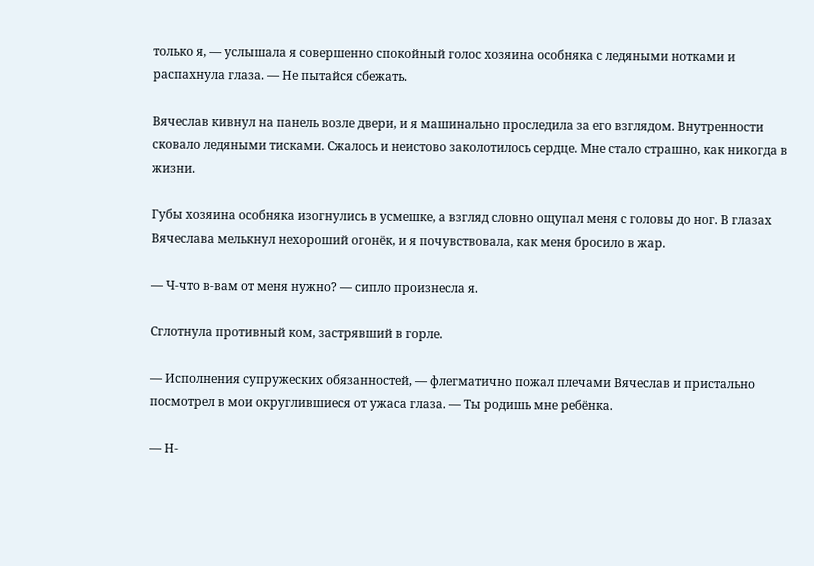только я, — услышала я совершенно спокойный голос хозяина особняка с ледяными нотками и распахнула глаза. — Не пытайся сбежать.

Вячеслав кивнул на панель возле двери, и я машинально проследила за его взглядом. Внутренности сковало ледяными тисками. Сжалось и неистово заколотилось сердце. Мне стало страшно, как никогда в жизни.

Губы хозяина особняка изогнулись в усмешке, а взгляд словно ощупал меня с головы до ног. В глазах Вячеслава мелькнул нехороший огонёк, и я почувствовала, как меня бросило в жар.

— Ч-что в-вам от меня нужно? — сипло произнесла я.

Сглотнула противный ком, застрявший в горле.

— Исполнения супружеских обязанностей, — флегматично пожал плечами Вячеслав и пристально посмотрел в мои округлившиеся от ужаса глаза. — Ты родишь мне ребёнка.

— Н-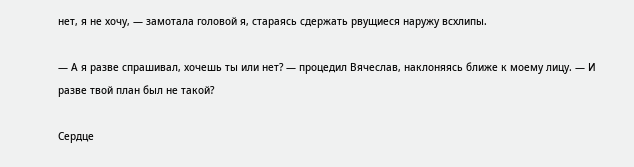нет, я не хочу, — замотала головой я, стараясь сдержать рвущиеся наружу всхлипы.

— А я разве спрашивал, хочешь ты или нет? — процедил Вячеслав, наклоняясь ближе к моему лицу. — И разве твой план был не такой?

Сердце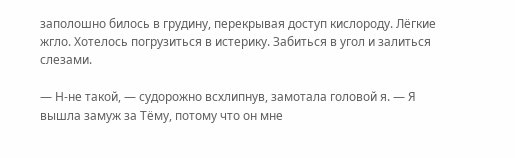заполошно билось в грудину, перекрывая доступ кислороду. Лёгкие жгло. Хотелось погрузиться в истерику. Забиться в угол и залиться слезами.

— Н-не такой, — судорожно всхлипнув, замотала головой я. — Я вышла замуж за Тёму, потому что он мне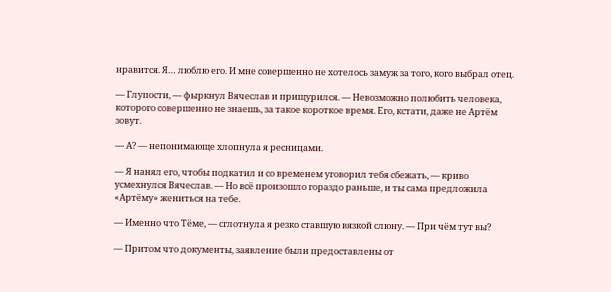нравится. Я… люблю его. И мне совершенно не хотелось замуж за того, кого выбрал отец.

— Глупости, — фыркнул Вячеслав и прищурился. — Невозможно полюбить человека, которого совершенно не знаешь, за такое короткое время. Его, кстати, даже не Артём зовут.

— А? — непонимающе хлопнула я ресницами.

— Я нанял его, чтобы подкатил и со временем уговорил тебя сбежать, — криво усмехнулся Вячеслав. — Но всё произошло гораздо раньше, и ты сама предложила «Артёму» жениться на тебе.

— Именно что Тёме, — сглотнула я резко ставшую вязкой слюну. — При чём тут вы?

— Притом что документы, заявление были предоставлены от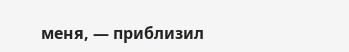меня, — приблизил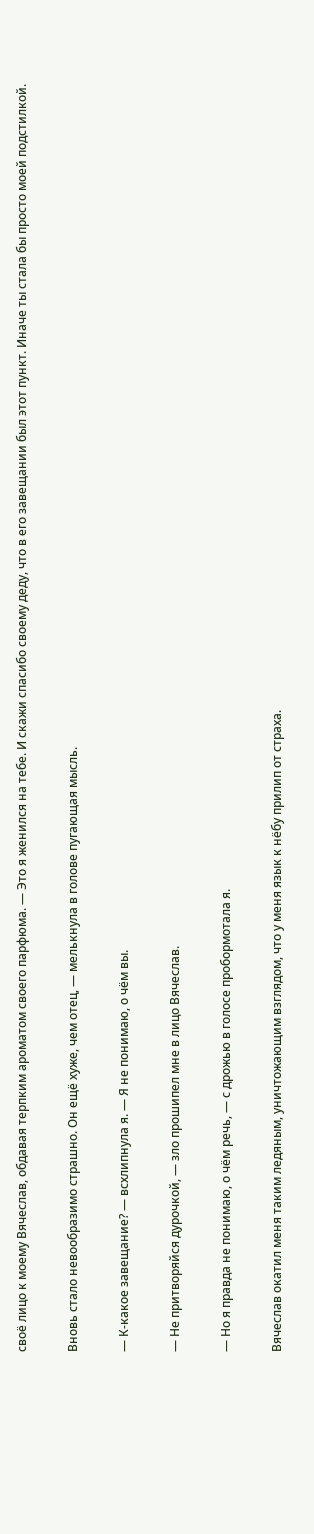своё лицо к моему Вячеслав, обдавая терпким ароматом своего парфюма. — Это я женился на тебе. И скажи спасибо своему деду, что в его завещании был этот пункт. Иначе ты стала бы просто моей подстилкой.

Вновь стало невообразимо страшно. Он ещё хуже, чем отец, — мелькнула в голове пугающая мысль.

— К-какое завещание? — всхлипнула я. — Я не понимаю, о чём вы.

— Не притворяйся дурочкой, — зло прошипел мне в лицо Вячеслав.

— Но я правда не понимаю, о чём речь, — с дрожью в голосе пробормотала я.

Вячеслав окатил меня таким ледяным, уничтожающим взглядом, что у меня язык к нёбу прилип от страха.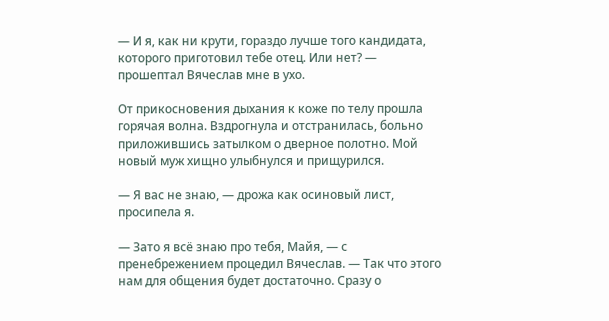— И я, как ни крути, гораздо лучше того кандидата, которого приготовил тебе отец. Или нет? — прошептал Вячеслав мне в ухо.

От прикосновения дыхания к коже по телу прошла горячая волна. Вздрогнула и отстранилась, больно приложившись затылком о дверное полотно. Мой новый муж хищно улыбнулся и прищурился.

— Я вас не знаю, — дрожа как осиновый лист, просипела я.

— Зато я всё знаю про тебя, Майя, — с пренебрежением процедил Вячеслав. — Так что этого нам для общения будет достаточно. Сразу о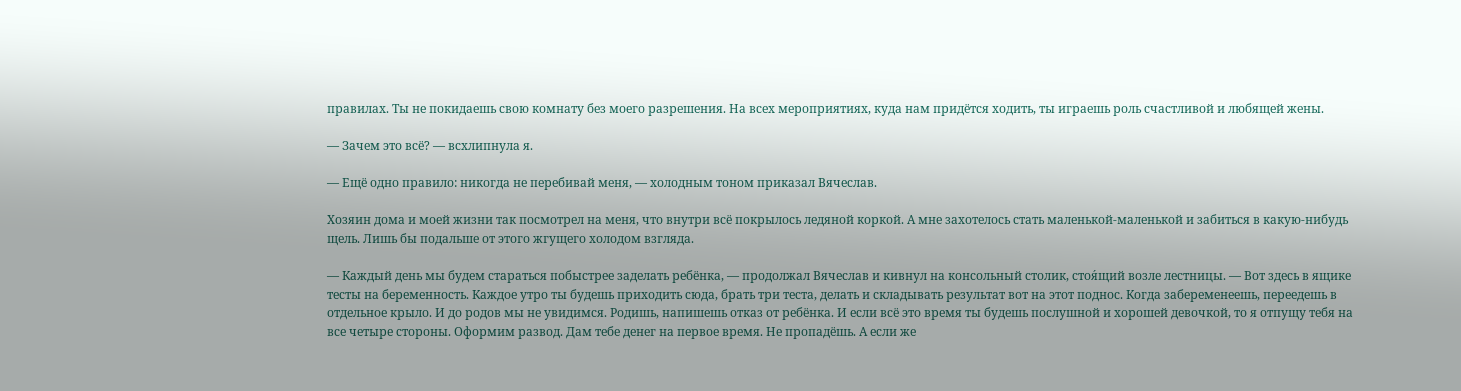правилах. Ты не покидаешь свою комнату без моего разрешения. На всех мероприятиях, куда нам придётся ходить, ты играешь роль счастливой и любящей жены.

— Зачем это всё? — всхлипнула я.

— Ещё одно правило: никогда не перебивай меня, — холодным тоном приказал Вячеслав.

Хозяин дома и моей жизни так посмотрел на меня, что внутри всё покрылось ледяной коркой. А мне захотелось стать маленькой-маленькой и забиться в какую-нибудь щель. Лишь бы подальше от этого жгущего холодом взгляда.

— Каждый день мы будем стараться побыстрее заделать ребёнка, — продолжал Вячеслав и кивнул на консольный столик, стоя́щий возле лестницы. — Вот здесь в ящике тесты на беременность. Каждое утро ты будешь приходить сюда, брать три теста, делать и складывать результат вот на этот поднос. Когда забеременеешь, переедешь в отдельное крыло. И до родов мы не увидимся. Родишь, напишешь отказ от ребёнка. И если всё это время ты будешь послушной и хорошей девочкой, то я отпущу тебя на все четыре стороны. Оформим развод. Дам тебе денег на первое время. Не пропадёшь. А если же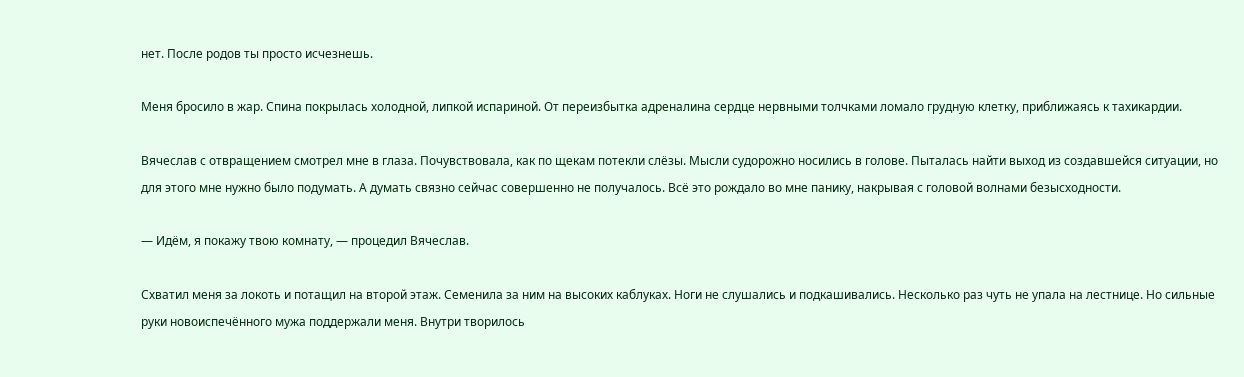нет. После родов ты просто исчезнешь.

Меня бросило в жар. Спина покрылась холодной, липкой испариной. От переизбытка адреналина сердце нервными толчками ломало грудную клетку, приближаясь к тахикардии.

Вячеслав с отвращением смотрел мне в глаза. Почувствовала, как по щекам потекли слёзы. Мысли судорожно носились в голове. Пыталась найти выход из создавшейся ситуации, но для этого мне нужно было подумать. А думать связно сейчас совершенно не получалось. Всё это рождало во мне панику, накрывая с головой волнами безысходности.

— Идём, я покажу твою комнату, — процедил Вячеслав.

Схватил меня за локоть и потащил на второй этаж. Семенила за ним на высоких каблуках. Ноги не слушались и подкашивались. Несколько раз чуть не упала на лестнице. Но сильные руки новоиспечённого мужа поддержали меня. Внутри творилось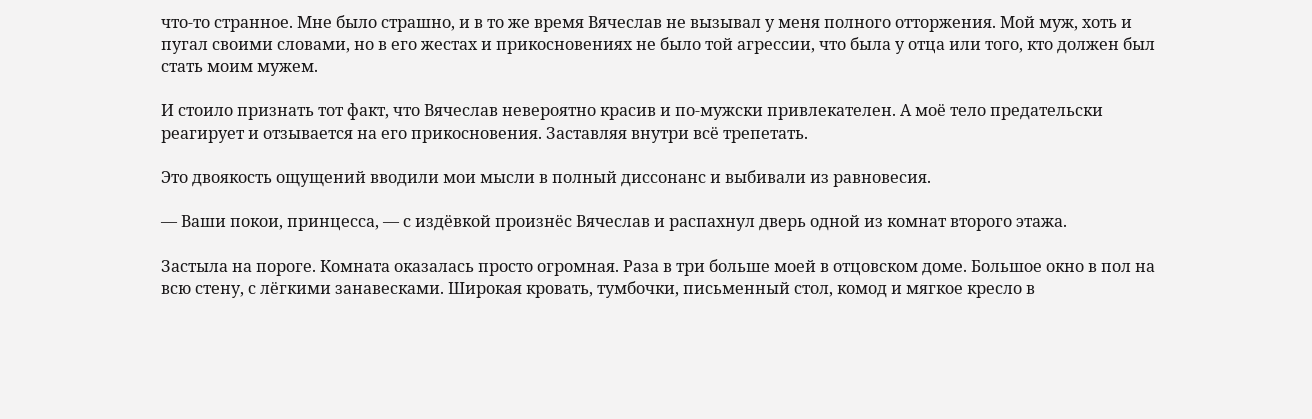что-то странное. Мне было страшно, и в то же время Вячеслав не вызывал у меня полного отторжения. Мой муж, хоть и пугал своими словами, но в его жестах и прикосновениях не было той агрессии, что была у отца или того, кто должен был стать моим мужем.

И стоило признать тот факт, что Вячеслав невероятно красив и по-мужски привлекателен. А моё тело предательски реагирует и отзывается на его прикосновения. Заставляя внутри всё трепетать.

Это двоякость ощущений вводили мои мысли в полный диссонанс и выбивали из равновесия.

— Ваши покои, принцесса, — с издёвкой произнёс Вячеслав и распахнул дверь одной из комнат второго этажа.

Застыла на пороге. Комната оказалась просто огромная. Раза в три больше моей в отцовском доме. Большое окно в пол на всю стену, с лёгкими занавесками. Широкая кровать, тумбочки, письменный стол, комод и мягкое кресло в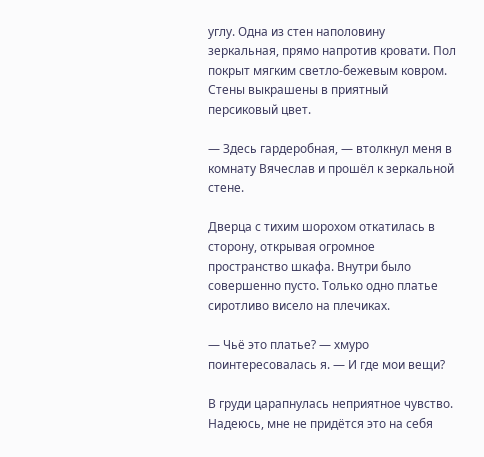углу. Одна из стен наполовину зеркальная, прямо напротив кровати. Пол покрыт мягким светло-бежевым ковром. Стены выкрашены в приятный персиковый цвет.

— Здесь гардеробная, — втолкнул меня в комнату Вячеслав и прошёл к зеркальной стене.

Дверца с тихим шорохом откатилась в сторону, открывая огромное пространство шкафа. Внутри было совершенно пусто. Только одно платье сиротливо висело на плечиках.

— Чьё это платье? — хмуро поинтересовалась я. — И где мои вещи?

В груди царапнулась неприятное чувство. Надеюсь, мне не придётся это на себя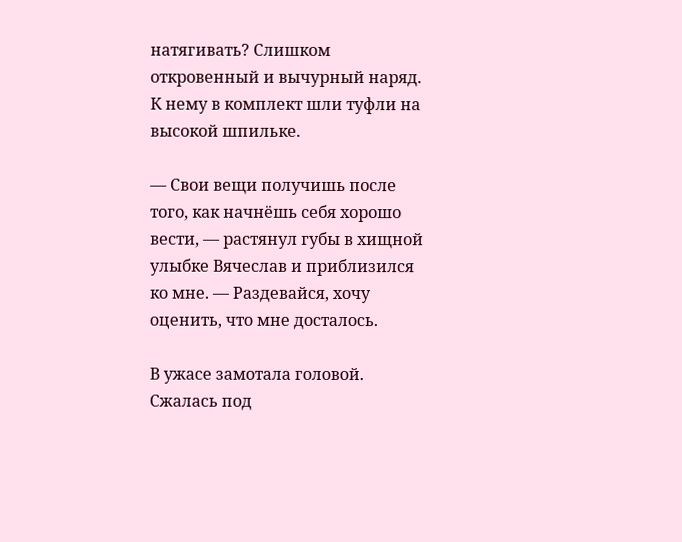натягивать? Слишком откровенный и вычурный наряд. К нему в комплект шли туфли на высокой шпильке.

— Свои вещи получишь после того, как начнёшь себя хорошо вести, — растянул губы в хищной улыбке Вячеслав и приблизился ко мне. — Раздевайся, хочу оценить, что мне досталось.

В ужасе замотала головой. Сжалась под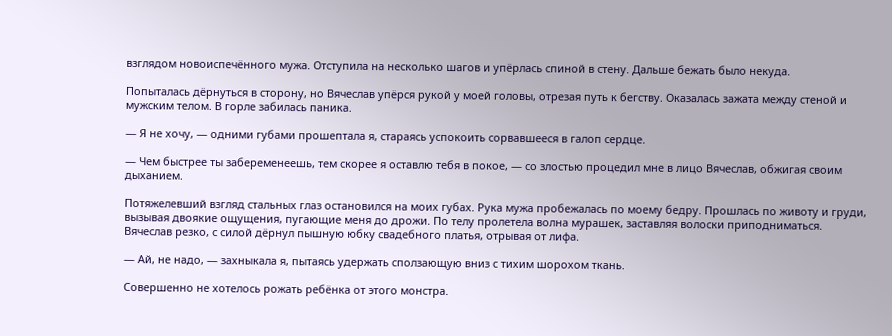взглядом новоиспечённого мужа. Отступила на несколько шагов и упёрлась спиной в стену. Дальше бежать было некуда.

Попыталась дёрнуться в сторону, но Вячеслав упёрся рукой у моей головы, отрезая путь к бегству. Оказалась зажата между стеной и мужским телом. В горле забилась паника.

— Я не хочу, — одними губами прошептала я, стараясь успокоить сорвавшееся в галоп сердце.

— Чем быстрее ты забеременеешь, тем скорее я оставлю тебя в покое, — со злостью процедил мне в лицо Вячеслав, обжигая своим дыханием.

Потяжелевший взгляд стальных глаз остановился на моих губах. Рука мужа пробежалась по моему бедру. Прошлась по животу и груди, вызывая двоякие ощущения, пугающие меня до дрожи. По телу пролетела волна мурашек, заставляя волоски приподниматься. Вячеслав резко, с силой дёрнул пышную юбку свадебного платья, отрывая от лифа.

— Ай, не надо, — захныкала я, пытаясь удержать сползающую вниз с тихим шорохом ткань.

Совершенно не хотелось рожать ребёнка от этого монстра.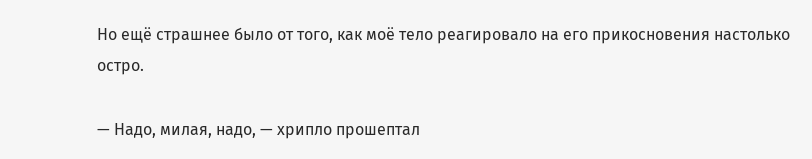Но ещё страшнее было от того, как моё тело реагировало на его прикосновения настолько остро.

— Надо, милая, надо, — хрипло прошептал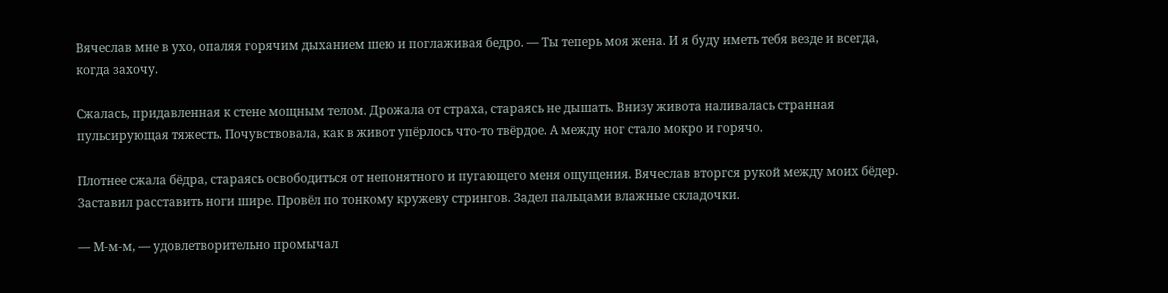Вячеслав мне в ухо, опаляя горячим дыханием шею и поглаживая бедро. — Ты теперь моя жена. И я буду иметь тебя везде и всегда, когда захочу.

Сжалась, придавленная к стене мощным телом. Дрожала от страха, стараясь не дышать. Внизу живота наливалась странная пульсирующая тяжесть. Почувствовала, как в живот упёрлось что-то твёрдое. А между ног стало мокро и горячо.

Плотнее сжала бёдра, стараясь освободиться от непонятного и пугающего меня ощущения. Вячеслав вторгся рукой между моих бёдер. Заставил расставить ноги шире. Провёл по тонкому кружеву стрингов. Задел пальцами влажные складочки.

— М-м-м, — удовлетворительно промычал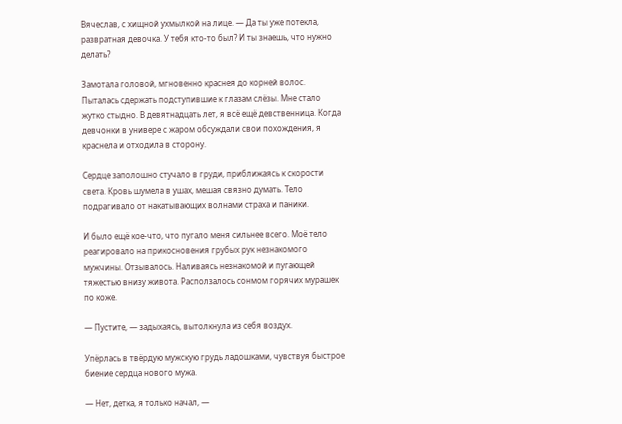Вячеслав, с хищной ухмылкой на лице. — Да ты уже потекла, развратная девочка. У тебя кто-то был? И ты знаешь, что нужно делать?

Замотала головой, мгновенно краснея до корней волос. Пыталась сдержать подступившие к глазам слёзы. Мне стало жутко стыдно. В девятнадцать лет, я всё ещё девственница. Когда девчонки в универе с жаром обсуждали свои похождения, я краснела и отходила в сторону.

Сердце заполошно стучало в груди, приближаясь к скорости света. Кровь шумела в ушах, мешая связно думать. Тело подрагивало от накатывающих волнами страха и паники.

И было ещё кое-что, что пугало меня сильнее всего. Моё тело реагировало на прикосновения грубых рук незнакомого мужчины. Отзывалось. Наливаясь незнакомой и пугающей тяжестью внизу живота. Расползалось сонмом горячих мурашек по коже.

— Пустите, — задыхаясь, вытолкнула из себя воздух.

Упёрлась в твёрдую мужскую грудь ладошками, чувствуя быстрое биение сердца нового мужа.

— Нет, детка, я только начал, —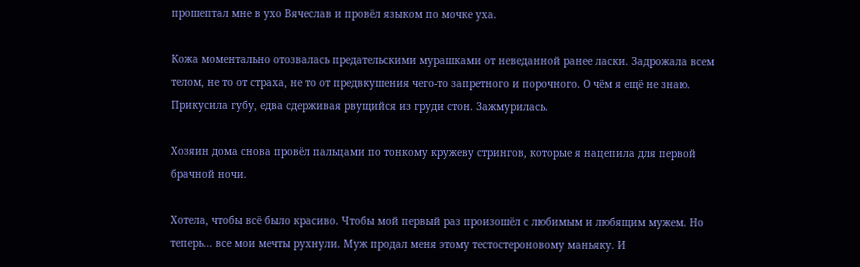прошептал мне в ухо Вячеслав и провёл языком по мочке уха.

Кожа моментально отозвалась предательскими мурашками от неведанной ранее ласки. Задрожала всем телом, не то от страха, не то от предвкушения чего-то запретного и порочного. О чём я ещё не знаю. Прикусила губу, едва сдерживая рвущийся из груди стон. Зажмурилась.

Хозяин дома снова провёл пальцами по тонкому кружеву стрингов, которые я нацепила для первой брачной ночи.

Хотела, чтобы всё было красиво. Чтобы мой первый раз произошёл с любимым и любящим мужем. Но теперь... все мои мечты рухнули. Муж продал меня этому тестостероновому маньяку. И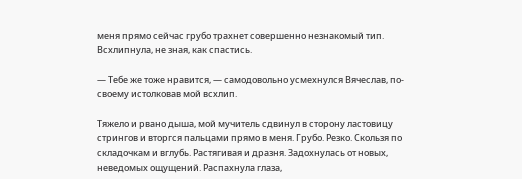меня прямо сейчас грубо трахнет совершенно незнакомый тип. Всхлипнула, не зная, как спастись.

— Тебе же тоже нравится, — самодовольно усмехнулся Вячеслав, по-своему истолковав мой всхлип.

Тяжело и рвано дыша, мой мучитель сдвинул в сторону ластовицу стрингов и вторгся пальцами прямо в меня. Грубо. Резко. Скользя по складочкам и вглубь. Растягивая и дразня. Задохнулась от новых, неведомых ощущений. Распахнула глаза,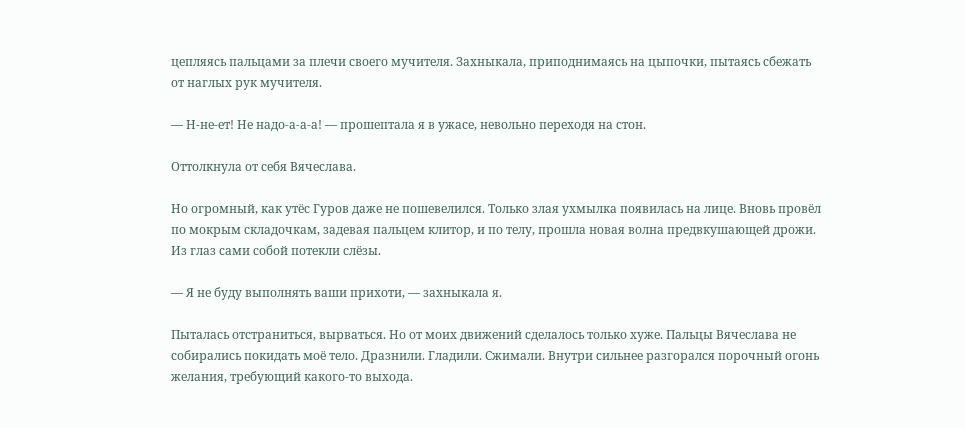цепляясь пальцами за плечи своего мучителя. Захныкала, приподнимаясь на цыпочки, пытаясь сбежать от наглых рук мучителя.

— Н-не-ет! Не надо-а-а-а! — прошептала я в ужасе, невольно переходя на стон.

Оттолкнула от себя Вячеслава.

Но огромный, как утёс Гуров даже не пошевелился. Только злая ухмылка появилась на лице. Вновь провёл по мокрым складочкам, задевая пальцем клитор, и по телу, прошла новая волна предвкушающей дрожи. Из глаз сами собой потекли слёзы.

— Я не буду выполнять ваши прихоти, — захныкала я.

Пыталась отстраниться, вырваться. Но от моих движений сделалось только хуже. Пальцы Вячеслава не собирались покидать моё тело. Дразнили. Гладили. Сжимали. Внутри сильнее разгорался порочный огонь желания, требующий какого-то выхода.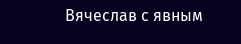Вячеслав с явным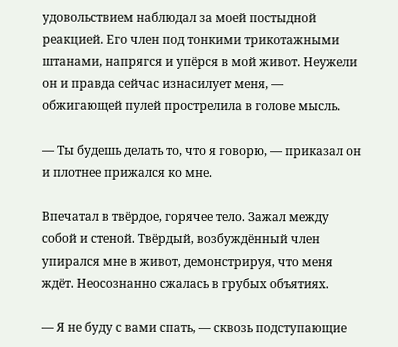удовольствием наблюдал за моей постыдной реакцией. Его член под тонкими трикотажными штанами, напрягся и упёрся в мой живот. Неужели он и правда сейчас изнасилует меня, — обжигающей пулей прострелила в голове мысль.

— Ты будешь делать то, что я говорю, — приказал он и плотнее прижался ко мне.

Впечатал в твёрдое, горячее тело. Зажал между собой и стеной. Твёрдый, возбуждённый член упирался мне в живот, демонстрируя, что меня ждёт. Неосознанно сжалась в грубых объятиях.

— Я не буду с вами спать, — сквозь подступающие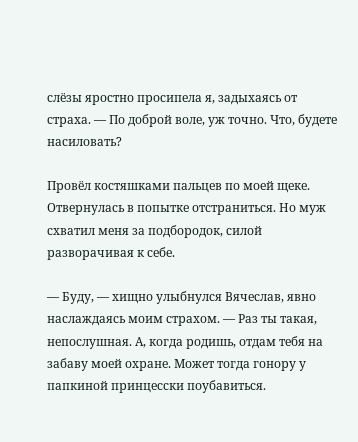слёзы яростно просипела я, задыхаясь от страха. — По доброй воле, уж точно. Что, будете насиловать?

Провёл костяшками пальцев по моей щеке. Отвернулась в попытке отстраниться. Но муж схватил меня за подбородок, силой разворачивая к себе.

— Буду, — хищно улыбнулся Вячеслав, явно наслаждаясь моим страхом. — Раз ты такая, непослушная. А, когда родишь, отдам тебя на забаву моей охране. Может тогда гонору у папкиной принцесски поубавиться.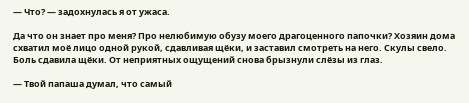— Что? — задохнулась я от ужаса.

Да что он знает про меня? Про нелюбимую обузу моего драгоценного папочки? Хозяин дома схватил моё лицо одной рукой, сдавливая щёки, и заставил смотреть на него. Скулы свело. Боль сдавила щёки. От неприятных ощущений снова брызнули слёзы из глаз.

— Твой папаша думал, что самый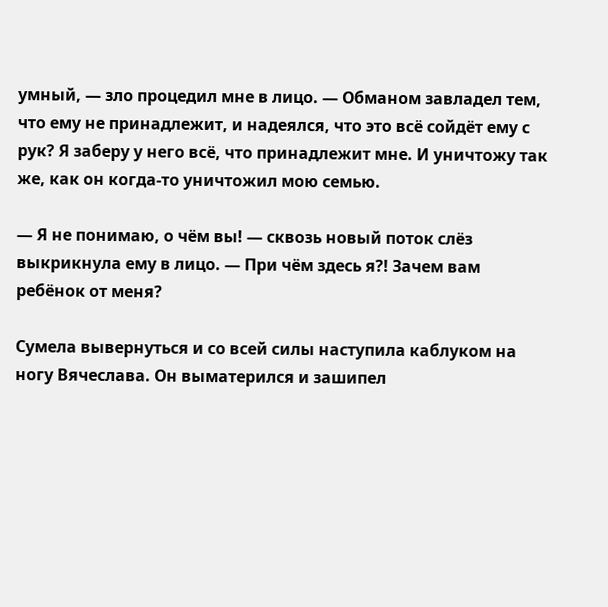умный, — зло процедил мне в лицо. — Обманом завладел тем, что ему не принадлежит, и надеялся, что это всё сойдёт ему с рук? Я заберу у него всё, что принадлежит мне. И уничтожу так же, как он когда-то уничтожил мою семью.

— Я не понимаю, о чём вы! — сквозь новый поток слёз выкрикнула ему в лицо. — При чём здесь я?! Зачем вам ребёнок от меня?

Сумела вывернуться и со всей силы наступила каблуком на ногу Вячеслава. Он выматерился и зашипел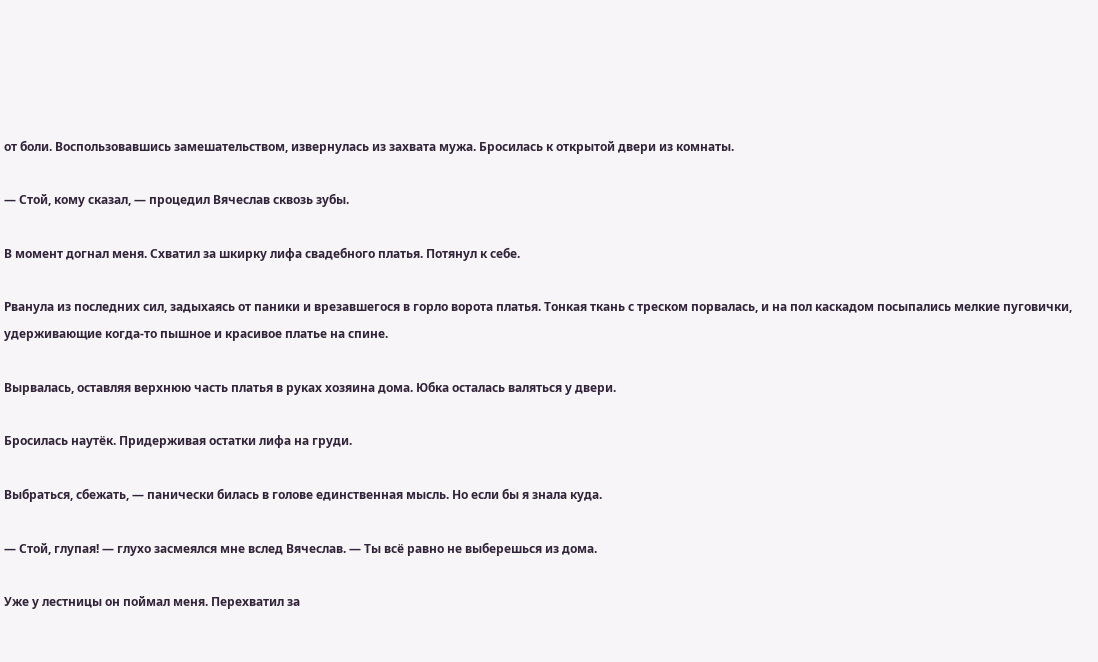от боли. Воспользовавшись замешательством, извернулась из захвата мужа. Бросилась к открытой двери из комнаты.

— Стой, кому сказал, — процедил Вячеслав сквозь зубы.

В момент догнал меня. Схватил за шкирку лифа свадебного платья. Потянул к себе.

Рванула из последних сил, задыхаясь от паники и врезавшегося в горло ворота платья. Тонкая ткань с треском порвалась, и на пол каскадом посыпались мелкие пуговички, удерживающие когда-то пышное и красивое платье на спине.

Вырвалась, оставляя верхнюю часть платья в руках хозяина дома. Юбка осталась валяться у двери.

Бросилась наутёк. Придерживая остатки лифа на груди.

Выбраться, сбежать, — панически билась в голове единственная мысль. Но если бы я знала куда.

— Стой, глупая! — глухо засмеялся мне вслед Вячеслав. — Ты всё равно не выберешься из дома.

Уже у лестницы он поймал меня. Перехватил за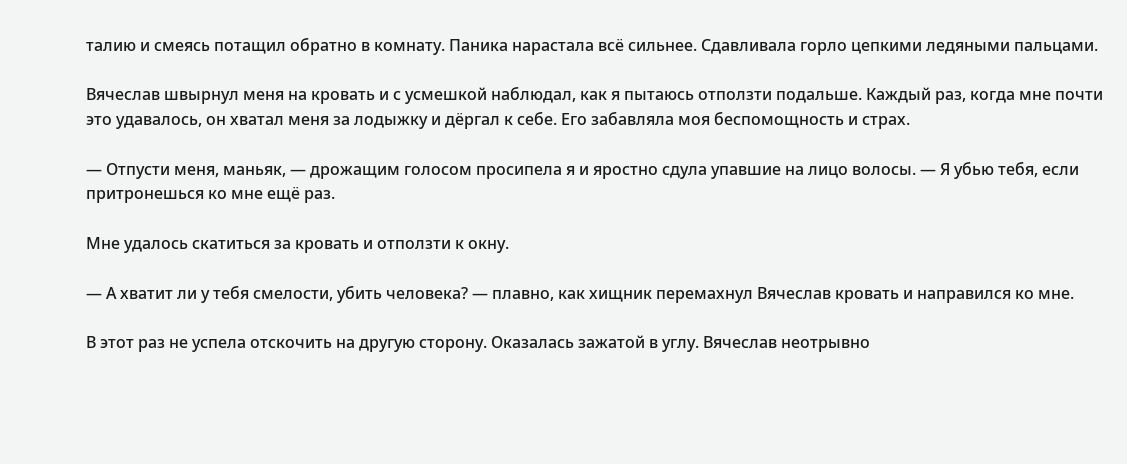талию и смеясь потащил обратно в комнату. Паника нарастала всё сильнее. Сдавливала горло цепкими ледяными пальцами.

Вячеслав швырнул меня на кровать и с усмешкой наблюдал, как я пытаюсь отползти подальше. Каждый раз, когда мне почти это удавалось, он хватал меня за лодыжку и дёргал к себе. Его забавляла моя беспомощность и страх.

— Отпусти меня, маньяк, — дрожащим голосом просипела я и яростно сдула упавшие на лицо волосы. — Я убью тебя, если притронешься ко мне ещё раз.

Мне удалось скатиться за кровать и отползти к окну.

— А хватит ли у тебя смелости, убить человека? — плавно, как хищник перемахнул Вячеслав кровать и направился ко мне.

В этот раз не успела отскочить на другую сторону. Оказалась зажатой в углу. Вячеслав неотрывно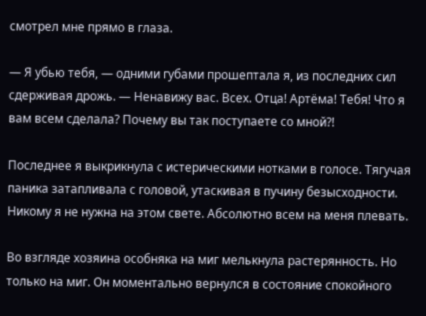смотрел мне прямо в глаза.

— Я убью тебя, — одними губами прошептала я, из последних сил сдерживая дрожь. — Ненавижу вас. Всех. Отца! Артёма! Тебя! Что я вам всем сделала? Почему вы так поступаете со мной?!

Последнее я выкрикнула с истерическими нотками в голосе. Тягучая паника затапливала с головой, утаскивая в пучину безысходности. Никому я не нужна на этом свете. Абсолютно всем на меня плевать.

Во взгляде хозяина особняка на миг мелькнула растерянность. Но только на миг. Он моментально вернулся в состояние спокойного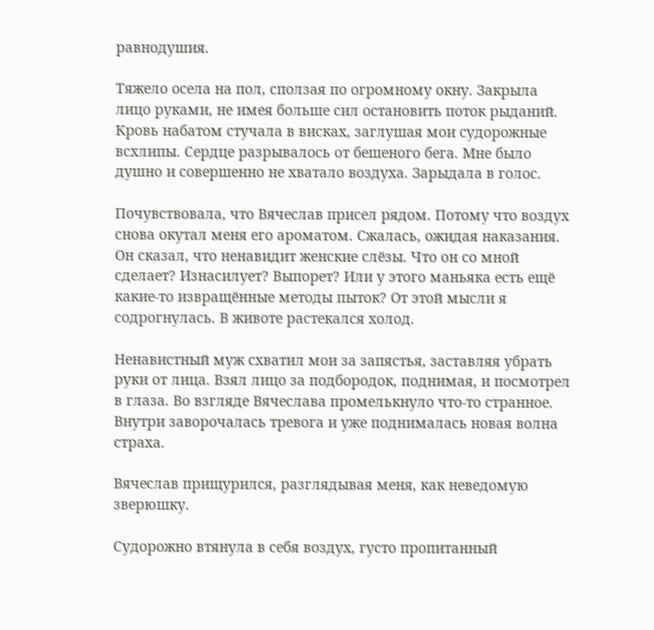равнодушия.

Тяжело осела на пол, сползая по огромному окну. Закрыла лицо руками, не имея больше сил остановить поток рыданий. Кровь набатом стучала в висках, заглушая мои судорожные всхлипы. Сердце разрывалось от бешеного бега. Мне было душно и совершенно не хватало воздуха. Зарыдала в голос.

Почувствовала, что Вячеслав присел рядом. Потому что воздух снова окутал меня его ароматом. Сжалась, ожидая наказания. Он сказал, что ненавидит женские слёзы. Что он со мной сделает? Изнасилует? Выпорет? Или у этого маньяка есть ещё какие-то извращённые методы пыток? От этой мысли я содрогнулась. В животе растекался холод.

Ненавистный муж схватил мои за запястья, заставляя убрать руки от лица. Взял лицо за подбородок, поднимая, и посмотрел в глаза. Во взгляде Вячеслава промелькнуло что-то странное. Внутри заворочалась тревога и уже поднималась новая волна страха.

Вячеслав прищурился, разглядывая меня, как неведомую зверюшку.

Судорожно втянула в себя воздух, густо пропитанный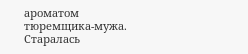ароматом тюремщика-мужа. Старалась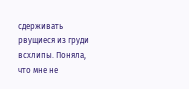сдерживать рвущиеся из груди всхлипы. Поняла, что мне не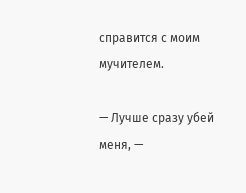справится с моим мучителем.

— Лучше сразу убей меня, —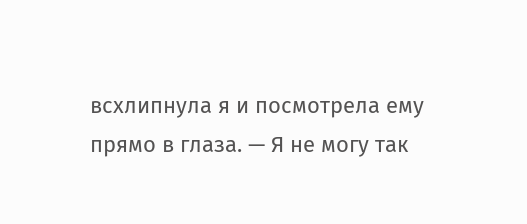всхлипнула я и посмотрела ему прямо в глаза. — Я не могу так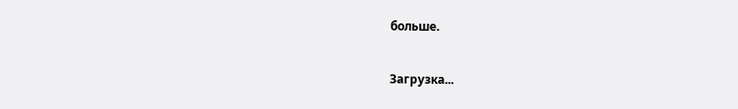больше.

Загрузка...